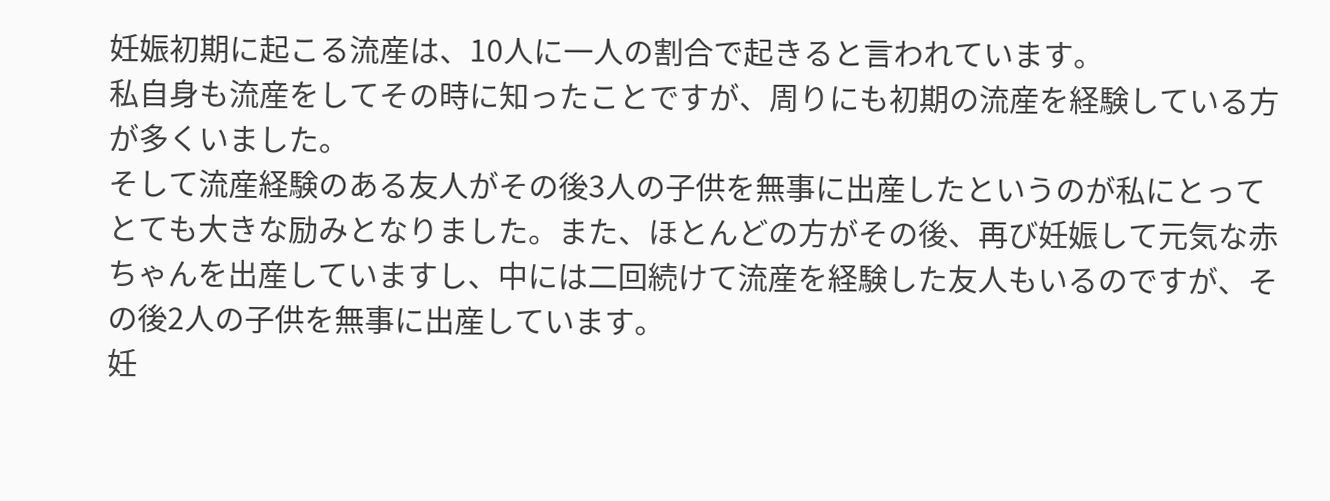妊娠初期に起こる流産は、10人に一人の割合で起きると言われています。
私自身も流産をしてその時に知ったことですが、周りにも初期の流産を経験している方が多くいました。
そして流産経験のある友人がその後3人の子供を無事に出産したというのが私にとってとても大きな励みとなりました。また、ほとんどの方がその後、再び妊娠して元気な赤ちゃんを出産していますし、中には二回続けて流産を経験した友人もいるのですが、その後2人の子供を無事に出産しています。
妊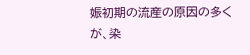娠初期の流産の原因の多くが、染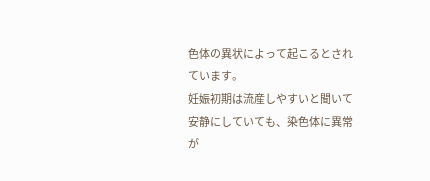色体の異状によって起こるとされています。
妊娠初期は流産しやすいと聞いて安静にしていても、染色体に異常が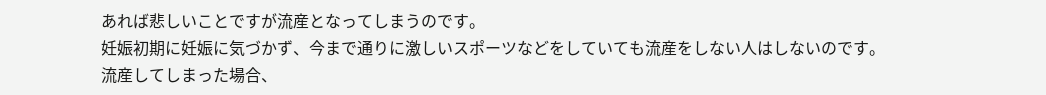あれば悲しいことですが流産となってしまうのです。
妊娠初期に妊娠に気づかず、今まで通りに激しいスポーツなどをしていても流産をしない人はしないのです。
流産してしまった場合、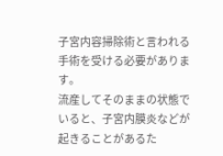子宮内容掃除術と言われる手術を受ける必要があります。
流産してそのままの状態でいると、子宮内膜炎などが起きることがあるた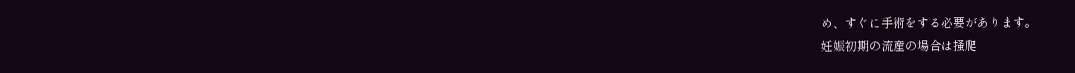め、すぐに手術をする必要があります。
妊娠初期の流産の場合は掻爬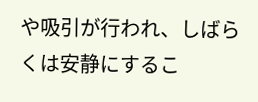や吸引が行われ、しばらくは安静にするこ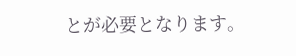とが必要となります。